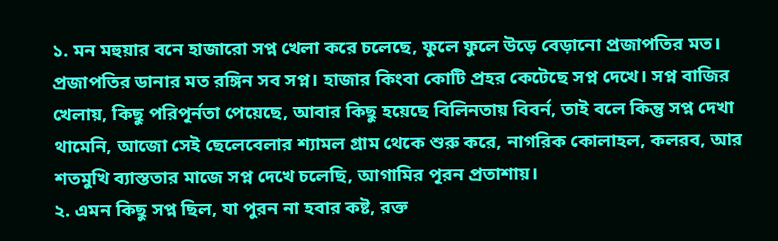১. মন মহুয়ার বনে হাজারো সপ্ন খেলা করে চলেছে, ফুলে ফুলে উড়ে বেড়ানো প্রজাপতির মত। প্রজাপতির ডানার মত রঙ্গিন সব সপ্ন। হাজার কিংবা কোটি প্রহর কেটেছে সপ্ন দেখে। সপ্ন বাজির খেলায়, কিছু পরিপূর্নতা পেয়েছে, আবার কিছু হয়েছে বিলিনতায় বিবর্ন, তাই বলে কিন্তু সপ্ন দেখা থামেনি, আজো সেই ছেলেবেলার শ্যামল গ্রাম থেকে শুরু করে, নাগরিক কোলাহল, কলরব, আর শতমুখি ব্যাস্ততার মাজে সপ্ন দেখে চলেছি, আগামির পূরন প্রতাশায়।
২. এমন কিছু সপ্ন ছিল, যা পুরন না হবার কষ্ট, রক্ত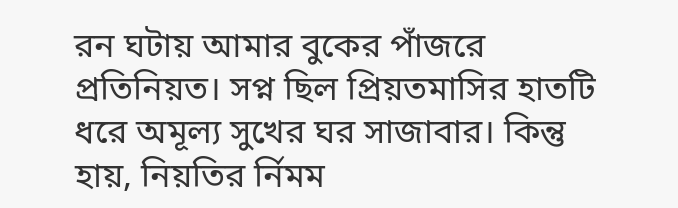রন ঘটায় আমার বুকের পাঁজরে প্রতিনিয়ত। সপ্ন ছিল প্রিয়তমাসির হাতটি ধরে অমূল্য সুখের ঘর সাজাবার। কিন্তু হায়, নিয়তির র্নিমম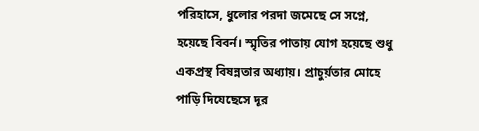পরিহাসে, ধুলোর পরদা জমেছে সে সপ্নে, হয়েছে বিবর্ন। স্মৃতির পাতায় যোগ হয়েছে শুধু একপ্রস্থ বিষন্নতার অধ্যায়। প্রাচুর্য়তার মোহে পাড়ি দিযেছেসে দূর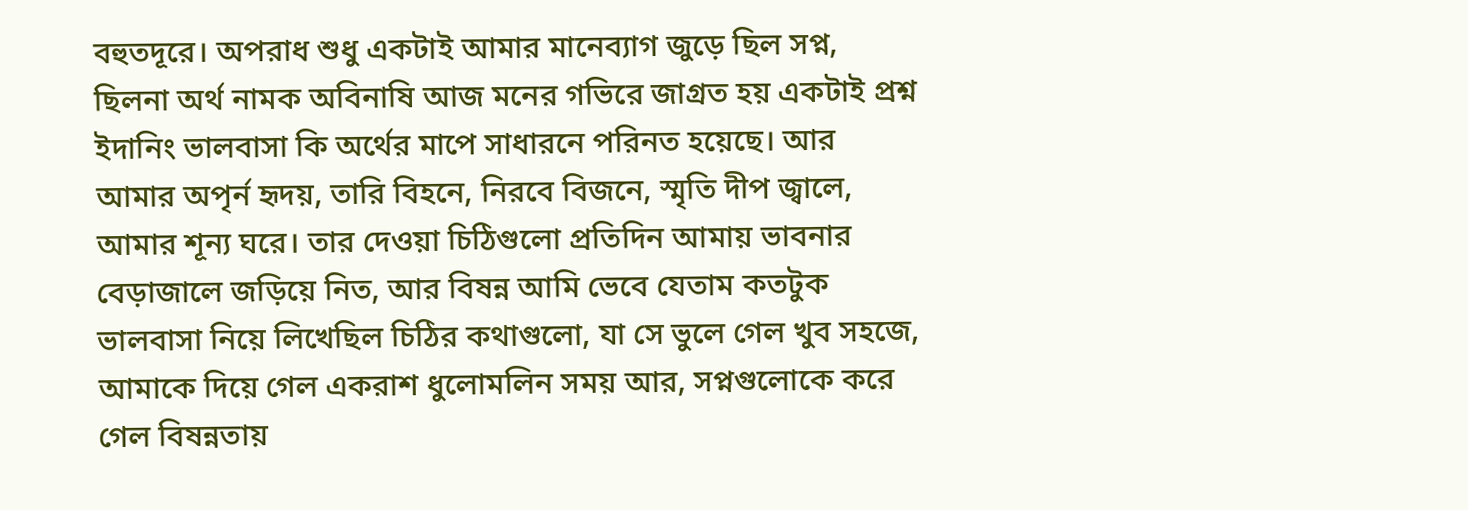বহুতদূরে। অপরাধ শুধু একটাই আমার মানেব্যাগ জুড়ে ছিল সপ্ন, ছিলনা অর্থ নামক অবিনাষি আজ মনের গভিরে জাগ্রত হয় একটাই প্রশ্ন ইদানিং ভালবাসা কি অর্থের মাপে সাধারনে পরিনত হয়েছে। আর আমার অপৃর্ন হৃদয়, তারি বিহনে, নিরবে বিজনে, স্মৃতি দীপ জ্বালে, আমার শূন্য ঘরে। তার দেওয়া চিঠিগুলো প্রতিদিন আমায় ভাবনার বেড়াজালে জড়িয়ে নিত, আর বিষন্ন আমি ভেবে যেতাম কতটুক ভালবাসা নিয়ে লিখেছিল চিঠির কথাগুলো, যা সে ভুলে গেল খুব সহজে, আমাকে দিয়ে গেল একরাশ ধুলোমলিন সময় আর, সপ্নগুলোকে করে গেল বিষন্নতায়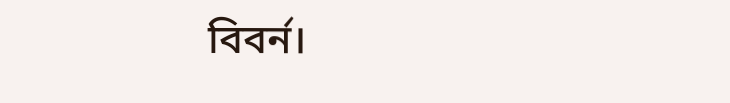বিবর্ন।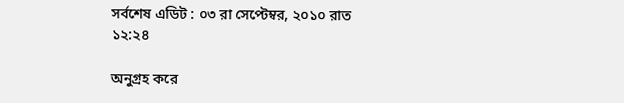সর্বশেষ এডিট : ০৩ রা সেপ্টেম্বর, ২০১০ রাত ১২:২৪

অনুগ্রহ করে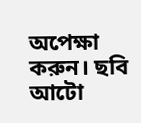অপেক্ষা করুন। ছবি আটো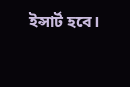ইন্সার্ট হবে।